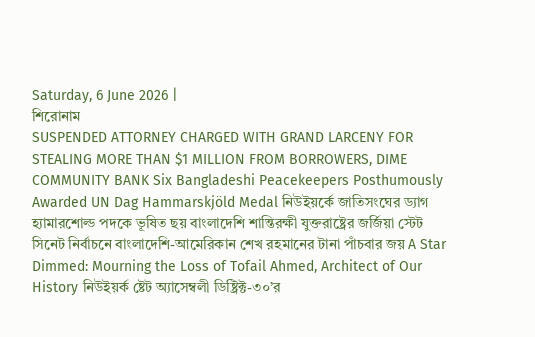Saturday, 6 June 2026 |
শিরোনাম
SUSPENDED ATTORNEY CHARGED WITH GRAND LARCENY FOR STEALING MORE THAN $1 MILLION FROM BORROWERS, DIME COMMUNITY BANK Six Bangladeshi Peacekeepers Posthumously Awarded UN Dag Hammarskjöld Medal নিউইয়র্কে জাতিসংঘের ড্যাগ হ্যামারশোল্ড পদকে ভূষিত ছয় বাংলাদেশি শান্তিরক্ষী যুক্তরাষ্ট্রের জর্জিয়া স্টেট সিনেট নির্বাচনে বাংলাদেশি-আমেরিকান শেখ রহমানের টানা পাঁচবার জয় A Star Dimmed: Mourning the Loss of Tofail Ahmed, Architect of Our History নিউইয়র্ক ষ্টেট অ্যাসেম্বলী ডিষ্ট্রিক্ট-৩০’র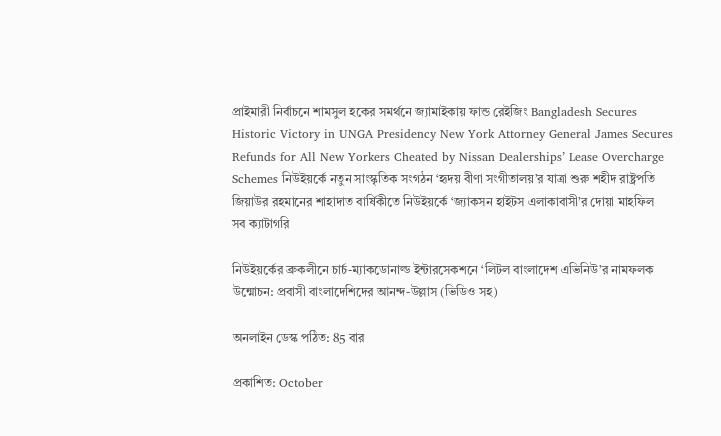প্রাইমারী নির্বাচনে শামসুল হকের সমর্থনে জ্যামাইকায় ফান্ড রেইজিং Bangladesh Secures Historic Victory in UNGA Presidency New York Attorney General James Secures Refunds for All New Yorkers Cheated by Nissan Dealerships’ Lease Overcharge Schemes নিউইয়র্কে নতুন সাংস্কৃতিক সংগঠন ‘হৃদয় বীণা সংগীতালয়’র যাত্রা শুরু শহীদ রাষ্ট্রপতি জিয়াউর রহমানের শাহাদাত বার্ষিকীতে নিউইয়র্কে ‘জ্যাকসন হাইটস এলাকাবাসী’র দোয়া মাহফিল
সব ক্যাটাগরি

নিউইয়র্কের ব্রুকলীনে চার্চ-ম্যাকডোনাল্ড ইন্টারসেকশনে ‘লিটল বাংলাদেশ এভিনিউ’র নামফলক উন্মোচন: প্রবাসী বাংলাদেশিদের আনন্দ-উল্লাস (ভিডিও সহ)

অনলাইন ডেস্ক পঠিত: 85 বার

প্রকাশিত: October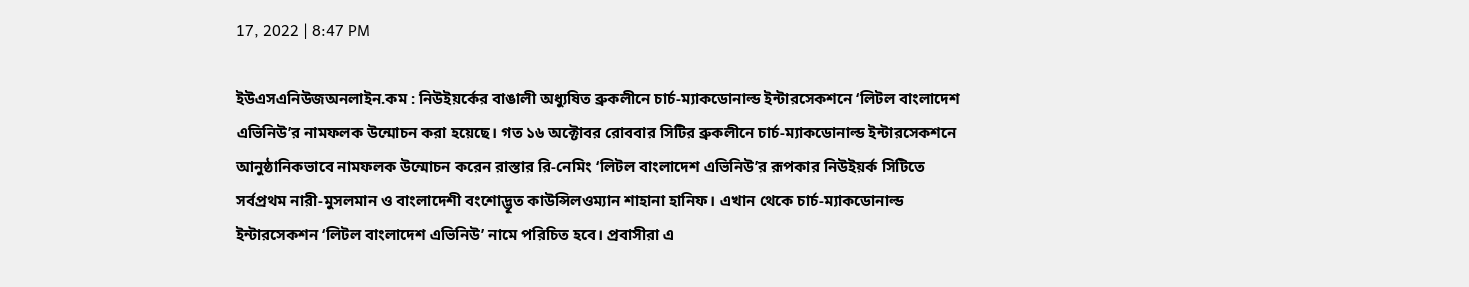17, 2022 | 8:47 PM

ইউএসএনিউজঅনলাইন.কম : নিউইয়র্কের বাঙালী অধ্যুষিত ব্রুকলীনে চার্চ-ম্যাকডোনাল্ড ইন্টারসেকশনে ‘লিটল বাংলাদেশ এভিনিউ’র নামফলক উন্মোচন করা হয়েছে। গত ১৬ অক্টোবর রোববার সিটির ব্রুকলীনে চার্চ-ম্যাকডোনাল্ড ইন্টারসেকশনে আনুষ্ঠানিকভাবে নামফলক উন্মোচন করেন রাস্তার রি-নেমিং ‘লিটল বাংলাদেশ এভিনিউ’র রূপকার নিউইয়র্ক সিটিতে সর্বপ্রথম নারী-মুসলমান ও বাংলাদেশী বংশোদ্ভূত কাউন্সিলওম্যান শাহানা হানিফ। এখান থেকে চার্চ-ম্যাকডোনাল্ড ইন্টারসেকশন ‘লিটল বাংলাদেশ এভিনিউ’ নামে পরিচিত হবে। প্রবাসীরা এ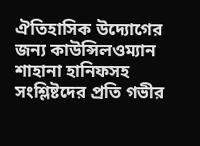ঐতিহাসিক উদ্যোগের জন্য কাউন্সিলওম্যান শাহানা হানিফসহ সংশ্লিষ্টদের প্রতি গভীর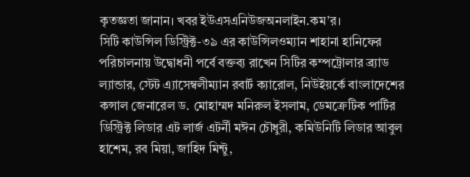কৃতজ্ঞতা জানান। খবর ইউএসএনিউজঅনলাইন.কম’র।
সিটি কাউন্সিল ডিস্ট্রিক্ট-৩৯ এর কাউন্সিলওম্যান শাহানা হানিফের পরিচালনায় উদ্বোধনী পর্বে বক্তব্য রাখেন সিটির কম্পট্রোলার ব্র্যাড ল্যান্ডার, স্টেট এ্যাসেম্বলীম্যান রবার্ট ক্যারোল, নিউইয়র্কে বাংলাদেশের কন্সাল জেনারেল ড. মোহাম্মদ মনিরুল ইসলাম, ডেমক্রেটিক পার্টির ডিস্ট্রিক্ট লিডার এট লার্জ এটর্নী মঈন চৌধুরী, কমিউনিটি লিডার আবুল হাশেম, রব মিয়া, জাহিদ মিন্টু,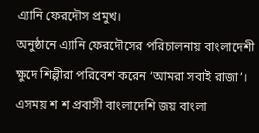এ্যানি ফেরদৌস প্রমুখ।
অনুষ্ঠানে এ্যানি ফেরদৌসের পরিচালনায় বাংলাদেশী ক্ষুদে শিল্পীরা পরিবেশ করেন ‘আমরা সবাই রাজা’। এসময় শ শ প্রবাসী বাংলাদেশি জয় বাংলা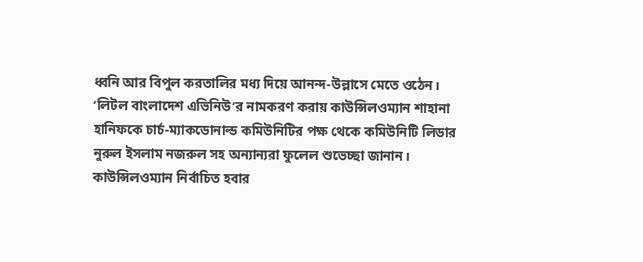ধ্বনি আর বিপুল করতালির মধ্য দিয়ে আনন্দ-উল্লাসে মেতে ওঠেন।
‘লিটল বাংলাদেশ এভিনিউ’র নামকরণ করায় কাউন্সিলওম্যান শাহানা হানিফকে চার্চ-ম্যাকডোনাল্ড কমিউনিটির পক্ষ থেকে কমিউনিটি লিডার নুরুল ইসলাম নজরুল সহ অন্যান্যরা ফুলেল শুভেচ্ছা জানান।
কাউন্সিলওম্যান নির্বাচিত হবার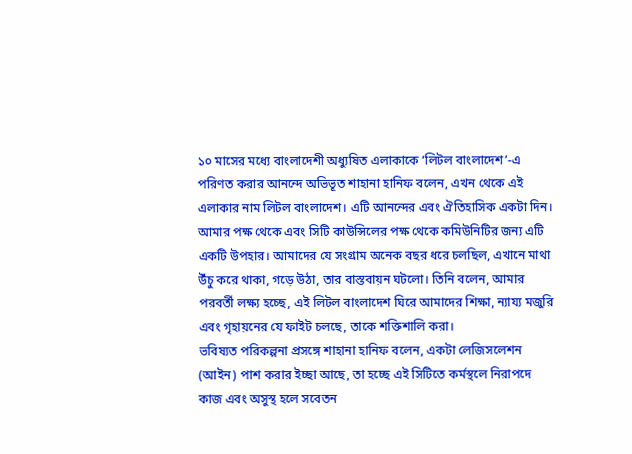১০ মাসের মধ্যে বাংলাদেশী অধ্যুষিত এলাকাকে ‘লিটল বাংলাদেশ’-এ পরিণত করার আনন্দে অভিভূত শাহানা হানিফ বলেন, এখন থেকে এই এলাকার নাম লিটল বাংলাদেশ। এটি আনন্দের এবং ঐতিহাসিক একটা দিন। আমার পক্ষ থেকে এবং সিটি কাউন্সিলের পক্ষ থেকে কমিউনিটির জন্য এটি একটি উপহার। আমাদের যে সংগ্রাম অনেক বছর ধরে চলছিল, এখানে মাথা উঁচু করে থাকা, গড়ে উঠা, তার বাস্তবায়ন ঘটলো। তিনি বলেন, আমার পরবর্তী লক্ষ্য হচ্ছে, এই লিটল বাংলাদেশ ঘিরে আমাদের শিক্ষা, ন্যায্য মজুরি এবং গৃহায়নের যে ফাইট চলছে, তাকে শক্তিশালি করা।
ভবিষ্যত পরিকল্পনা প্রসঙ্গে শাহানা হানিফ বলেন, একটা লেজিসলেশন (আইন) পাশ করার ইচ্ছা আছে, তা হচ্ছে এই সিটিতে কর্মস্থলে নিরাপদে কাজ এবং অসুস্থ হলে সবেতন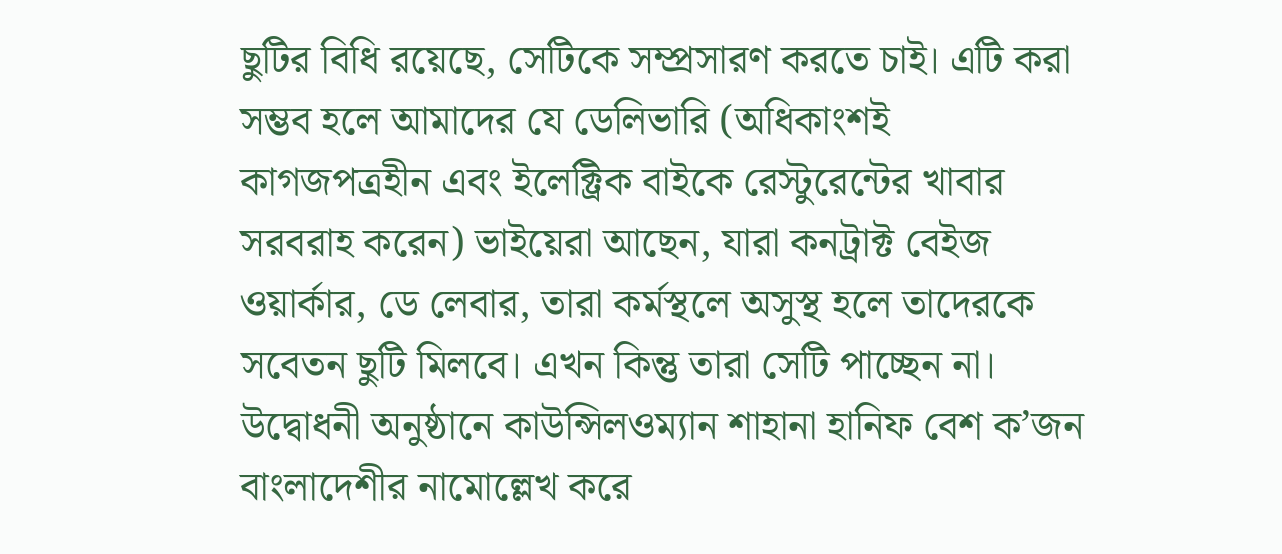ছুটির বিধি রয়েছে, সেটিকে সম্প্রসারণ করতে চাই। এটি করা সম্ভব হলে আমাদের যে ডেলিভারি (অধিকাংশই কাগজপত্রহীন এবং ইলেক্ট্রিক বাইকে রেস্টুরেন্টের খাবার সরবরাহ করেন) ভাইয়েরা আছেন, যারা কনট্রাক্ট বেইজ ওয়ার্কার, ডে লেবার, তারা কর্মস্থলে অসুস্থ হলে তাদেরকে সবেতন ছুটি মিলবে। এখন কিন্তু তারা সেটি পাচ্ছেন না।
উদ্বোধনী অনুষ্ঠানে কাউন্সিলওম্যান শাহানা হানিফ বেশ ক’জন বাংলাদেশীর নামোল্লেখ করে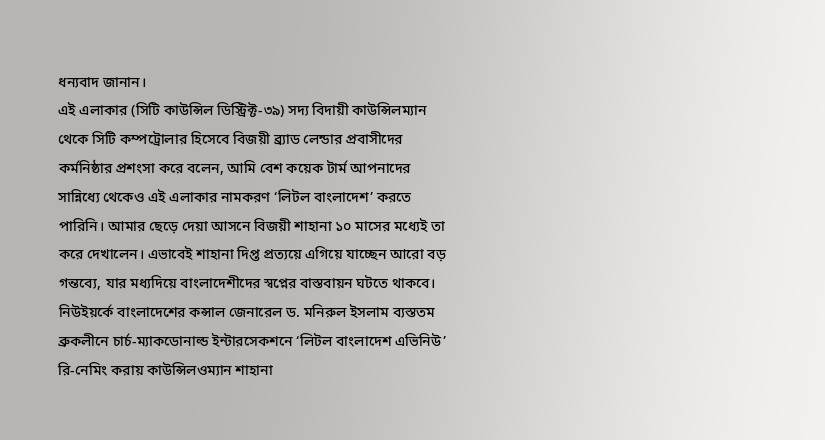ধন্যবাদ জানান।
এই এলাকার (সিটি কাউন্সিল ডিস্ট্রিক্ট-৩৯) সদ্য বিদায়ী কাউন্সিলম্যান থেকে সিটি কম্পট্রোলার হিসেবে বিজয়ী ব্র্যাড লেন্ডার প্রবাসীদের কর্মনিষ্ঠার প্রশংসা করে বলেন, আমি বেশ কয়েক টার্ম আপনাদের সান্নিধ্যে থেকেও এই এলাকার নামকরণ ‘লিটল বাংলাদেশ’ করতে পারিনি। আমার ছেড়ে দেয়া আসনে বিজয়ী শাহানা ১০ মাসের মধ্যেই তা করে দেখালেন। এভাবেই শাহানা দিপ্ত প্রত্যয়ে এগিয়ে যাচ্ছেন আরো বড় গন্তব্যে, যার মধ্যদিয়ে বাংলাদেশীদের স্বপ্নের বাস্তবায়ন ঘটতে থাকবে।
নিউইয়র্কে বাংলাদেশের কন্সাল জেনারেল ড. মনিরুল ইসলাম ব্যস্ততম ব্রুকলীনে চার্চ-ম্যাকডোনাল্ড ইন্টারসেকশনে ‘লিটল বাংলাদেশ এভিনিউ’ রি-নেমিং করায় কাউন্সিলওম্যান শাহানা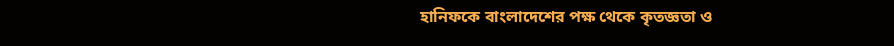হানিফকে বাংলাদেশের পক্ষ থেকে কৃতজ্ঞতা ও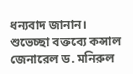ধন্যবাদ জানান।
শুভেচ্ছা বক্তব্যে কন্সাল জেনারেল ড. মনিরুল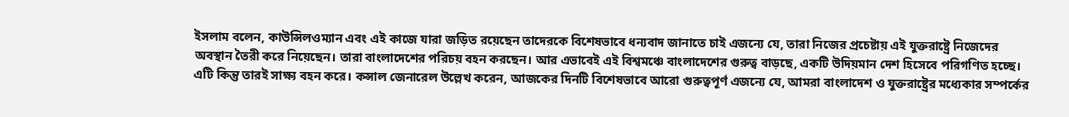ইসলাম বলেন, কাউন্সিলওম্যান এবং এই কাজে যারা জড়িত রয়েছেন তাদেরকে বিশেষভাবে ধন্যবাদ জানাতে চাই এজন্যে যে, তারা নিজের প্রচেষ্টায় এই যুক্তরাষ্ট্রে নিজেদের অবস্থান তৈরী করে নিয়েছেন। তারা বাংলাদেশের পরিচয় বহন করছেন। আর এভাবেই এই বিশ্বমঞ্চে বাংলাদেশের গুরুত্ব বাড়ছে, একটি উদিয়মান দেশ হিসেবে পরিগণিত হচ্ছে। এটি কিন্তু তারই সাক্ষ্য বহন করে। কন্সাল জেনারেল উল্লেখ করেন, আজকের দিনটি বিশেষভাবে আরো গুরুত্বপূর্ণ এজন্যে যে, আমরা বাংলাদেশ ও যুক্তরাষ্ট্রের মধ্যেকার সম্পর্কের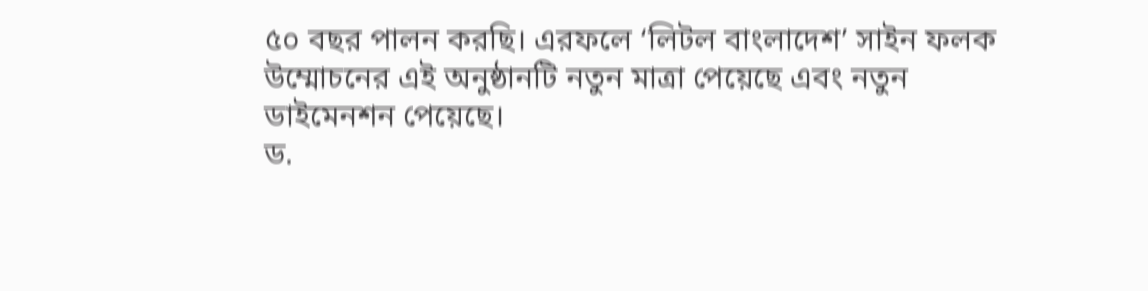৫০ বছর পালন করছি। এরফলে ‘লিটল বাংলাদেশ’ সাইন ফলক উম্মোচনের এই অনুষ্ঠানটি নতুন মাত্রা পেয়েছে এবং নতুন ডাইমেনশন পেয়েছে।
ড.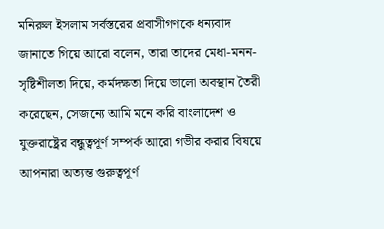মনিরুল ইসলাম সর্বস্তরের প্রবাসীগণকে ধন্যবাদ জানাতে গিয়ে আরো বলেন, তারা তাদের মেধা-মনন-সৃষ্টিশীলতা দিয়ে, কর্মদক্ষতা দিয়ে ভালো অবস্থান তৈরী করেছেন, সেজন্যে আমি মনে করি বাংলাদেশ ও যুক্তরাষ্ট্রের বন্ধুত্বপূর্ণ সম্পর্ক আরো গভীর করার বিষয়ে আপনারা অত্যন্ত গুরুত্বপূর্ণ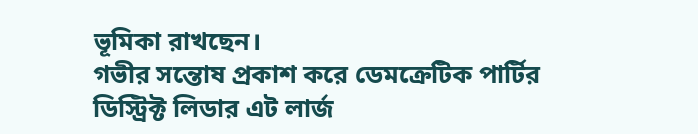ভূমিকা রাখছেন।
গভীর সন্তোষ প্রকাশ করে ডেমক্রেটিক পার্টির ডিস্ট্রিক্ট লিডার এট লার্জ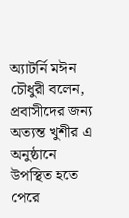অ্যাটর্নি মঈন চৌধুরী বলেন, প্রবাসীদের জন্য অত্যন্ত খুশীর এ অনুষ্ঠানে উপস্থিত হতে পেরে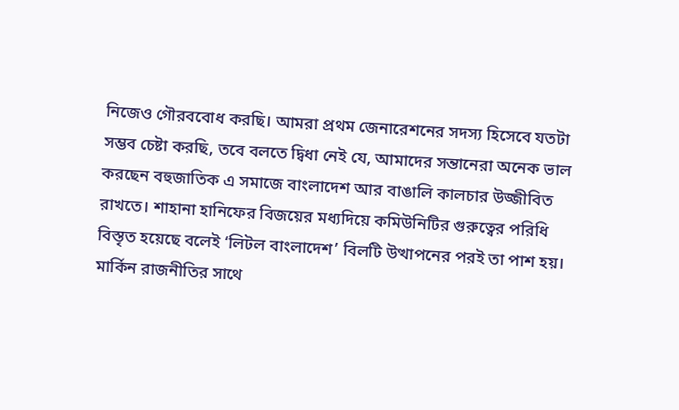নিজেও গৌরববোধ করছি। আমরা প্রথম জেনারেশনের সদস্য হিসেবে যতটা সম্ভব চেষ্টা করছি, তবে বলতে দ্বিধা নেই যে, আমাদের সন্তানেরা অনেক ভাল করছেন বহুজাতিক এ সমাজে বাংলাদেশ আর বাঙালি কালচার উজ্জীবিত রাখতে। শাহানা হানিফের বিজয়ের মধ্যদিয়ে কমিউনিটির গুরুত্বের পরিধি বিস্তৃত হয়েছে বলেই ‘লিটল বাংলাদেশ’ বিলটি উত্থাপনের পরই তা পাশ হয়।
মার্কিন রাজনীতির সাথে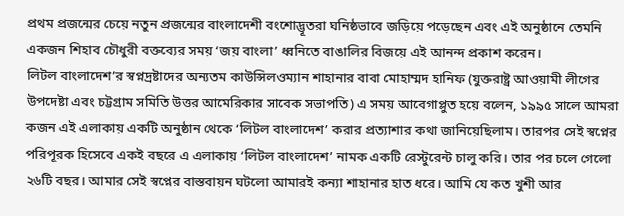প্রথম প্রজন্মের চেয়ে নতুন প্রজন্মের বাংলাদেশী বংশোদ্ভূতরা ঘনিষ্ঠভাবে জড়িয়ে পড়েছেন এবং এই অনুষ্ঠানে তেমনি একজন শিহাব চৌধুরী বক্তব্যের সময় ‘জয় বাংলা’ ধ্বনিতে বাঙালির বিজয়ে এই আনন্দ প্রকাশ করেন।
লিটল বাংলাদেশ’র স্বপ্নদ্রষ্টাদের অন্যতম কাউন্সিলওম্যান শাহানার বাবা মোহাম্মদ হানিফ (যুক্তরাষ্ট্র আওয়ামী লীগের উপদেষ্টা এবং চট্টগ্রাম সমিতি উত্তর আমেরিকার সাবেক সভাপতি) এ সময় আবেগাপ্লুত হয়ে বলেন, ১৯৯৫ সালে আমরা কজন এই এলাকায় একটি অনুষ্ঠান থেকে ‘লিটল বাংলাদেশ’ করার প্রত্যাশার কথা জানিয়েছিলাম। তারপর সেই স্বপ্নের পরিপূরক হিসেবে একই বছরে এ এলাকায় ‘লিটল বাংলাদেশ’ নামক একটি রেস্টুরেন্ট চালু করি। তার পর চলে গেলো ২৬টি বছর। আমার সেই স্বপ্নের বাস্তবায়ন ঘটলো আমারই কন্যা শাহানার হাত ধরে। আমি যে কত খুশী আর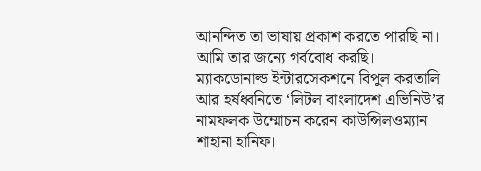আনন্দিত তা ভাষায় প্রকাশ করতে পারছি না। আমি তার জন্যে গর্ববোধ করছি।
ম্যাকডোনাল্ড ইন্টারসেকশনে বিপুল করতালি আর হর্ষধ্বনিতে ‘লিটল বাংলাদেশ এভিনিউ’র নামফলক উম্মোচন করেন কাউন্সিলওম্যান শাহানা হানিফ।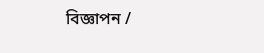বিজ্ঞাপন /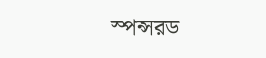স্পন্সরড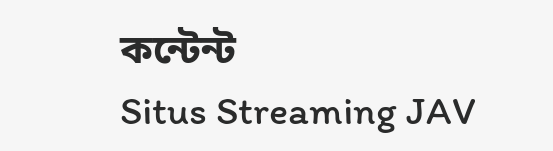কন্টেন্ট
Situs Streaming JAV